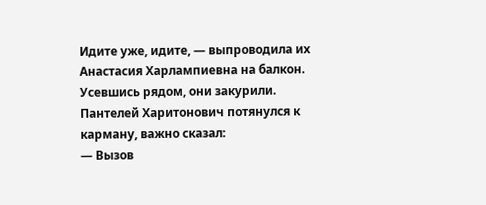Идите уже, идите, — выпроводила их Анастасия Харлампиевна на балкон.
Усевшись рядом, они закурили. Пантелей Харитонович потянулся к карману, важно сказал:
— Вызов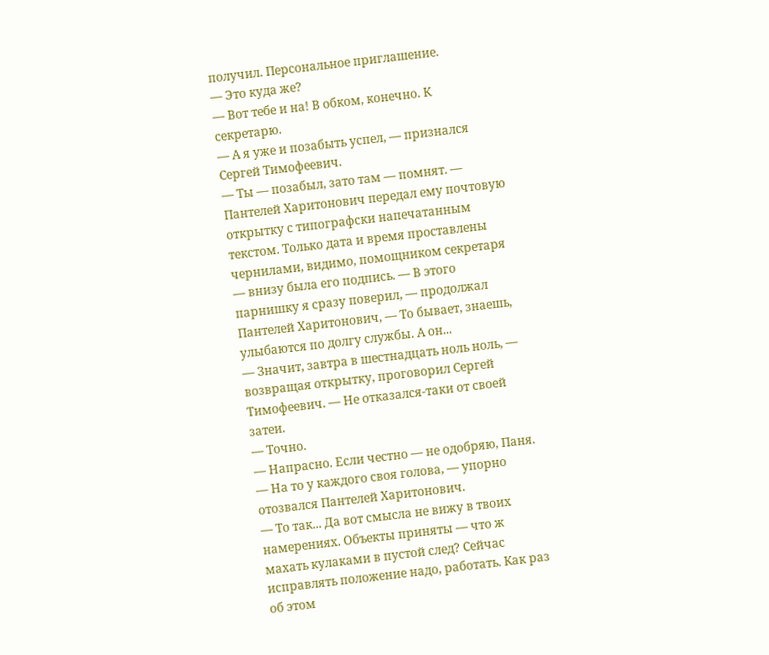получил. Персональное приглашение.
— Это куда же?
— Вот тебе и на! В обком, конечно. К секретарю.
— А я уже и позабыть успел, — признался Сергей Тимофеевич.
— Ты — позабыл, зато там — помнят. — Пантелей Харитонович передал ему почтовую открытку с типографски напечатанным текстом. Только дата и время проставлены чернилами, видимо, помощником секретаря — внизу была его подпись. — В этого парнишку я сразу поверил, — продолжал Пантелей Харитонович, — То бывает, знаешь, улыбаются по долгу службы. А он...
— Значит, завтра в шестнадцать ноль ноль, — возвращая открытку, проговорил Сергей Тимофеевич. — Не отказался-таки от своей затеи.
— Точно.
— Напрасно. Если честно — не одобряю, Паня.
— На то у каждого своя голова, — упорно отозвался Пантелей Харитонович.
— То так... Да вот смысла не вижу в твоих намерениях. Объекты приняты — что ж махать кулаками в пустой след? Сейчас исправлять положение надо, работать. Как раз об этом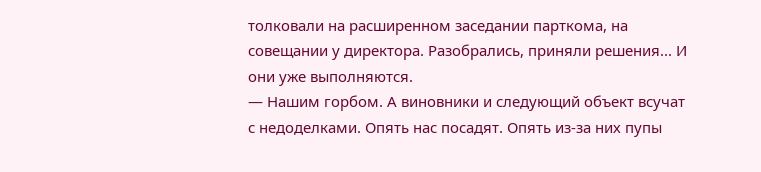толковали на расширенном заседании парткома, на совещании у директора. Разобрались, приняли решения... И они уже выполняются.
— Нашим горбом. А виновники и следующий объект всучат с недоделками. Опять нас посадят. Опять из-за них пупы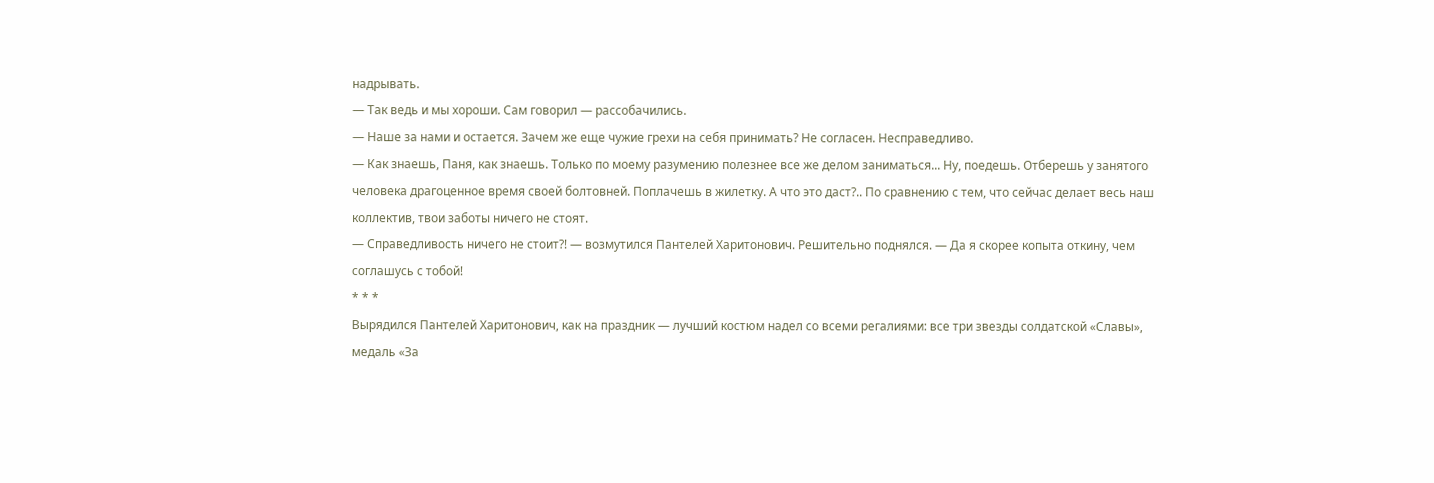надрывать.
— Так ведь и мы хороши. Сам говорил — рассобачились.
— Наше за нами и остается. Зачем же еще чужие грехи на себя принимать? Не согласен. Несправедливо.
— Как знаешь, Паня, как знаешь. Только по моему разумению полезнее все же делом заниматься... Ну, поедешь. Отберешь у занятого человека драгоценное время своей болтовней. Поплачешь в жилетку. А что это даст?.. По сравнению с тем, что сейчас делает весь наш коллектив, твои заботы ничего не стоят.
— Справедливость ничего не стоит?! — возмутился Пантелей Харитонович. Решительно поднялся. — Да я скорее копыта откину, чем соглашусь с тобой!
* * *
Вырядился Пантелей Харитонович, как на праздник — лучший костюм надел со всеми регалиями: все три звезды солдатской «Славы», медаль «За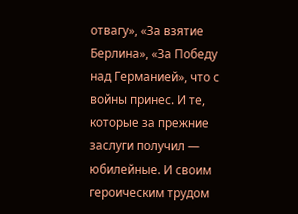отвагу», «За взятие Берлина», «За Победу над Германией», что с войны принес. И те, которые за прежние заслуги получил — юбилейные. И своим героическим трудом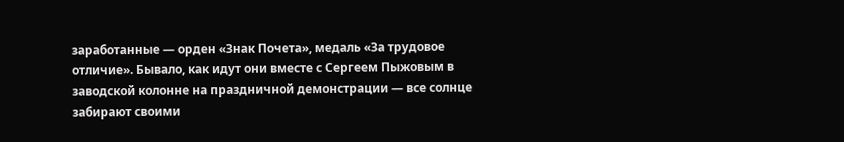заработанные — орден «Знак Почета», медаль «За трудовое отличие». Бывало, как идут они вместе с Сергеем Пыжовым в заводской колонне на праздничной демонстрации — все солнце забирают своими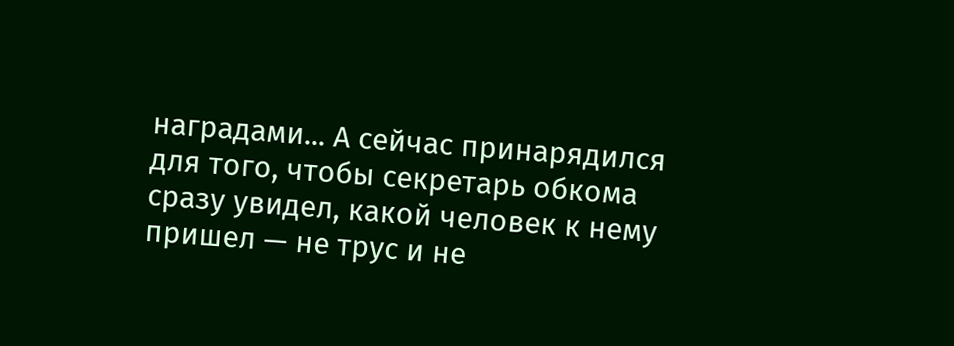наградами... А сейчас принарядился для того, чтобы секретарь обкома сразу увидел, какой человек к нему пришел — не трус и не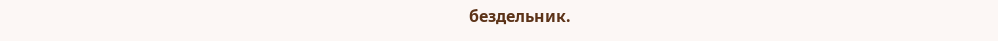бездельник.